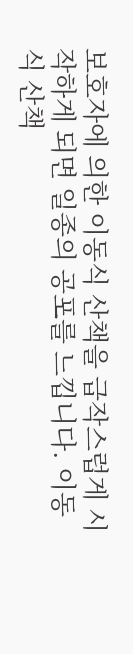보호자에 의한 이동식 산책을 급작스럽게 시작하게 되면 일종의 공포를 느낍니다. 이동식 산책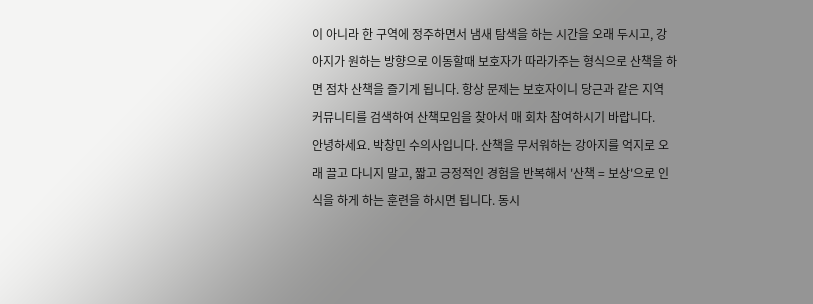이 아니라 한 구역에 정주하면서 냄새 탐색을 하는 시간을 오래 두시고, 강아지가 원하는 방향으로 이동할때 보호자가 따라가주는 형식으로 산책을 하면 점차 산책을 즐기게 됩니다. 항상 문제는 보호자이니 당근과 같은 지역 커뮤니티를 검색하여 산책모임을 찾아서 매 회차 참여하시기 바랍니다.
안녕하세요. 박창민 수의사입니다. 산책을 무서워하는 강아지를 억지로 오래 끌고 다니지 말고, 짧고 긍정적인 경험을 반복해서 '산책 = 보상'으로 인식을 하게 하는 훈련을 하시면 됩니다. 동시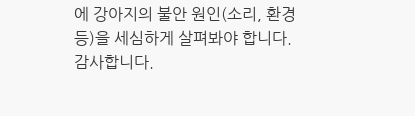에 강아지의 불안 원인(소리, 환경 등)을 세심하게 살펴봐야 합니다. 감사합니다.